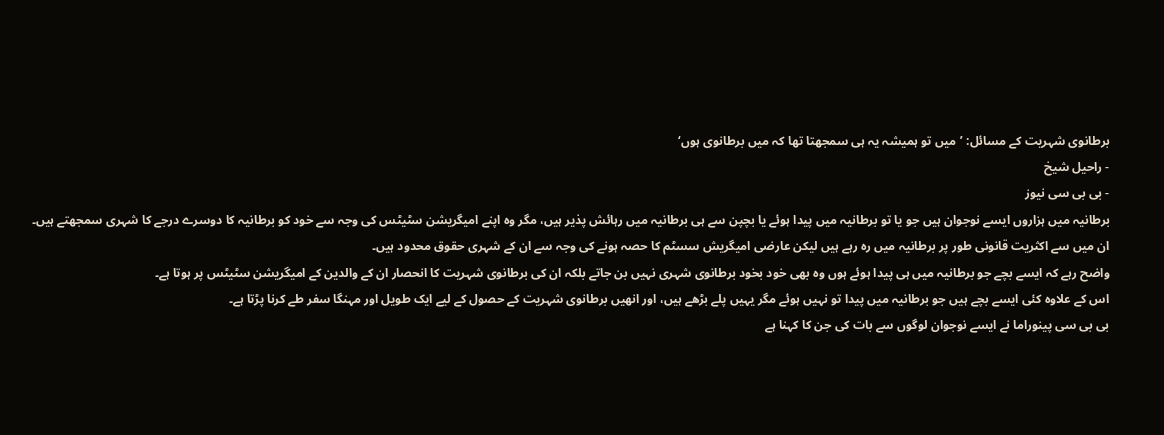برطانوی شہریت کے مسائل: ’میں تو ہمیشہ یہ ہی سمجھتا تھا کہ میں برطانوی ہوں‘
- راحیل شیخ
- بی بی سی نیوز
برطانیہ میں ہزاروں ایسے نوجوان ہیں جو یا تو برطانیہ میں پیدا ہوئے یا بچپن سے ہی برطانیہ میں رہائش پذیر ہیں، مگر وہ اپنے امیگریشن سٹیٹس کی وجہ سے خود کو برطانیہ کا دوسرے درجے کا شہری سمجھتے ہیں۔
ان میں سے اکثریت قانونی طور پر برطانیہ میں رہ رہے ہیں لیکن عارضی امیگریش سسٹم کا حصہ ہونے کی وجہ سے ان کے شہری حقوق محدود ہیں۔
واضح رہے کہ ایسے بچے جو برطانیہ میں ہی پیدا ہوئے ہوں وہ بھی خود بخود برطانوی شہری نہیں بن جاتے بلکہ ان کی برطانوی شہریت کا انحصار ان کے والدین کے امیگریشن سٹیٹس پر ہوتا ہے۔
اس کے علاوہ کئی ایسے بچے ہیں جو برطانیہ میں پیدا تو نہیں ہوئے مگر یہیں پلے بڑھے ہیں، اور انھیں برطانوی شہریت کے حصول کے لیے ایک طویل اور مہنگا سفر طے کرنا پڑتا ہے۔
بی بی سی پینوراما نے ایسے نوجوان لوگوں سے بات کی جن کا کہنا ہے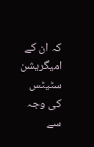کہ ان کے امیگریشن سٹیٹس کی وجہ سے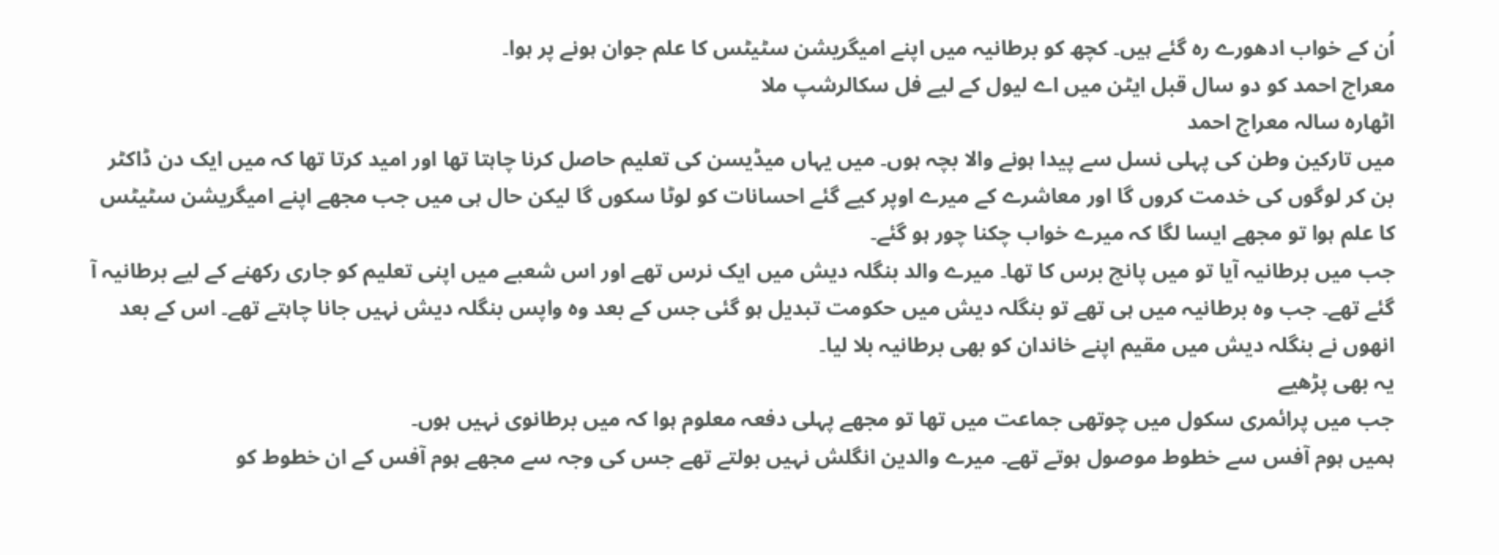اُن کے خواب ادھورے رہ گئے ہیں۔ کچھ کو برطانیہ میں اپنے امیگریشن سٹیٹس کا علم جوان ہونے پر ہوا۔
معراج احمد کو دو سال قبل ایٹن میں اے لیول کے لیے فل سکالرشپ ملا
اٹھارہ سالہ معراج احمد
میں تارکین وطن کی پہلی نسل سے پیدا ہونے والا بچہ ہوں۔ میں یہاں میڈیسن کی تعلیم حاصل کرنا چاہتا تھا اور امید کرتا تھا کہ میں ایک دن ڈاکٹر بن کر لوگوں کی خدمت کروں گا اور معاشرے کے میرے اوپر کیے گئے احسانات کو لوٹا سکوں گا لیکن حال ہی میں جب مجھے اپنے امیگریشن سٹیٹس کا علم ہوا تو مجھے ایسا لگا کہ میرے خواب چکنا چور ہو گئے۔
جب میں برطانیہ آیا تو میں پانچ برس کا تھا۔ میرے والد بنگلہ دیش میں ایک نرس تھے اور اس شعبے میں اپنی تعلیم کو جاری رکھنے کے لیے برطانیہ آ گئے تھے۔ جب وہ برطانیہ میں ہی تھے تو بنگلہ دیش میں حکومت تبدیل ہو گئی جس کے بعد وہ واپس بنگلہ دیش نہیں جانا چاہتے تھے۔ اس کے بعد انھوں نے بنگلہ دیش میں مقیم اپنے خاندان کو بھی برطانیہ بلا لیا۔
یہ بھی پڑھیے
جب میں پرائمری سکول میں چوتھی جماعت میں تھا تو مجھے پہلی دفعہ معلوم ہوا کہ میں برطانوی نہیں ہوں۔
ہمیں ہوم آفس سے خطوط موصول ہوتے تھے۔ میرے والدین انگلش نہیں بولتے تھے جس کی وجہ سے مجھے ہوم آفس کے ان خطوط کو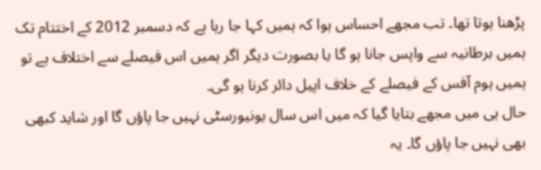پڑھنا ہوتا تھا۔ تب مجھے احساس ہوا کہ ہمیں کہا جا رہا ہے کہ دسمبر 2012 کے اختتام تک ہمیں برطانیہ سے واپس جانا ہو گا یا بصورت دیگر اگر ہمیں اس فیصلے سے اختلاف ہے تو ہمیں ہوم آفس کے فیصلے کے خلاف اپیل دائر کرنا ہو گی۔
حال ہی میں مجھے بتایا گیا کہ میں اس سال یونیورسٹی نہیں جا پاؤں گا اور شاید کبھی بھی نہیں جا پاؤں گا۔ یہ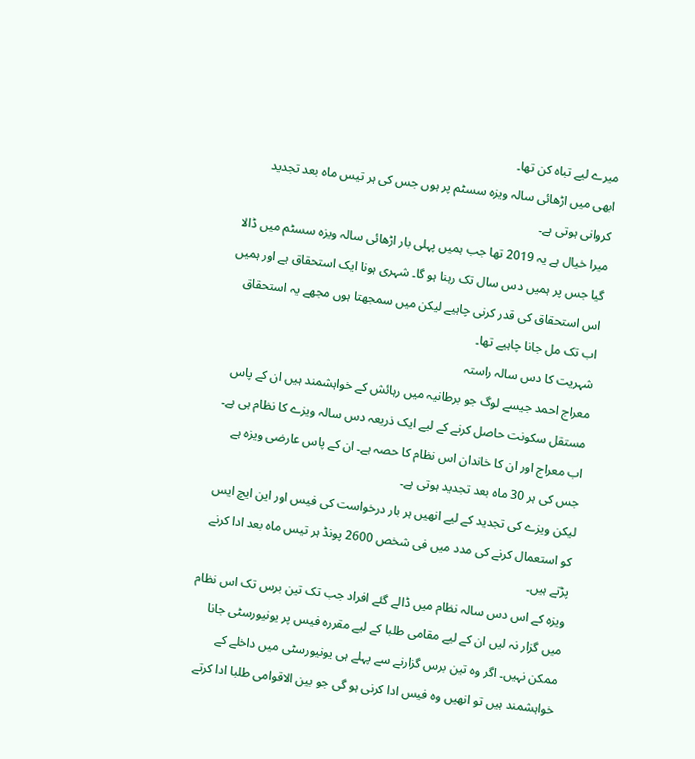میرے لیے تباہ کن تھا۔
ابھی میں اڑھائی سالہ ویزہ سسٹم پر ہوں جس کی ہر تیس ماہ بعد تجدید کروانی ہوتی ہے۔
میرا خیال ہے یہ 2019 تھا جب ہمیں پہلی بار اڑھائی سالہ ویزہ سسٹم میں ڈالا گیا جس پر ہمیں دس سال تک رہنا ہو گا۔ شہری ہونا ایک استحقاق ہے اور ہمیں اس استحقاق کی قدر کرنی چاہیے لیکن میں سمجھتا ہوں مجھے یہ استحقاق اب تک مل جانا چاہیے تھا۔
شہریت کا دس سالہ راستہ
معراج احمد جیسے لوگ جو برطانیہ میں رہائش کے خواہشمند ہیں ان کے پاس مستقل سکونت حاصل کرنے کے لیے ایک ذریعہ دس سالہ ویزے کا نظام ہی ہے۔
اب معراج اور ان کا خاندان اس نظام کا حصہ ہے۔ ان کے پاس عارضی ویزہ ہے جس کی ہر 30 ماہ بعد تجدید ہوتی ہے۔
لیکن ویزے کی تجدید کے لیے انھیں ہر بار درخواست کی فیس اور این ایچ ایس کو استعمال کرنے کی مدد میں فی شخص 2600 پونڈ ہر تیس ماہ بعد ادا کرنے پڑتے ہیں۔
ویزہ کے اس دس سالہ نظام میں ڈالے گئے افراد جب تک تین برس تک اس نظام میں گزار نہ لیں ان کے لیے مقامی طلبا کے لیے مقررہ فیس پر یونیورسٹی جانا ممکن نہیں۔ اگر وہ تین برس گزارنے سے پہلے ہی یونیورسٹی میں داخلے کے خواہشمند ہیں تو انھیں وہ فیس ادا کرنی ہو گی جو بین الاقوامی طلبا ادا کرتے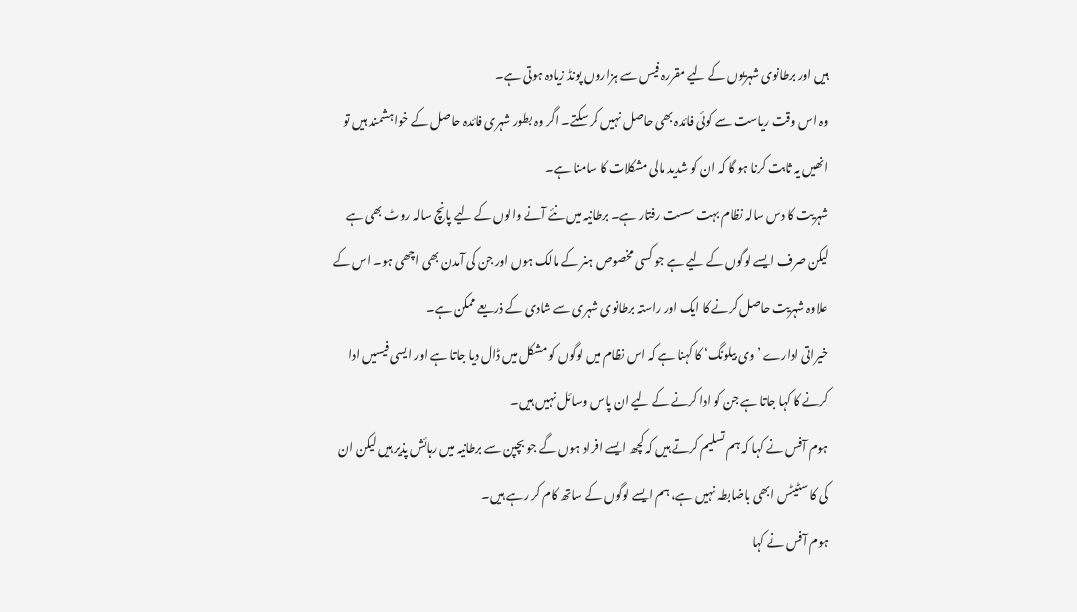ہیں اور برطانوی شہریوں کے لیے مقررہ فیس سے ہزاروں پونڈ زیادہ ہوتی ہے۔
وہ اس وقت ریاست سے کوئی فائدہ بھی حاصل نہیں کر سکتے۔ اگر وہ بطور شہری فائدہ حاصل کے خواہشمند ہیں تو انھیں یہ ثابت کرنا ہو گا کہ ان کو شدید مالی مشکلات کا سامنا ہے۔
شہریت کا دس سالہ نظام بہت سست رفتار ہے۔ برطانیہ میں نئے آنے والوں کے لیے پانچ سالہ روٹ بھی ہے لیکن صرف ایسے لوگوں کے لیے ہے جو کسی مخصوص ہنر کے مالک ہوں اور جن کی آمدن بھی اچھی ہو۔ اس کے علاوہ شہریت حاصل کرنے کا ایک اور راستہ برطانوی شہری سے شادی کے ذریعے ممکن ہے۔
خیراتی ادارے ’وی بیلونگ‘ کا کہنا ہے کہ اس نظام میں لوگوں کو مشکل میں ڈال دیا جاتا ہے اور ایسی فیسیں ادا کرنے کا کہا جاتا ہے جن کو ادا کرنے کے لیے ان پاس وسائل نہیں ہیں۔
ہوم آفس نے کہا کہ ہم تسلیم کرتے ہیں کہ کچھ ایسے افراد ہوں گے جو بچپن سے برطانیہ میں رہائش پذیر ہیں لیکن ان کی کا سٹیٹس ابھی باضابطہ نہیں ہے، ہم ایسے لوگوں کے ساتھ کام کر رہے ہیں۔
ہوم آفس نے کہا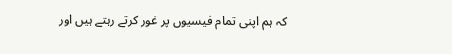کہ ہم اپنی تمام فیسیوں پر غور کرتے رہتے ہیں اور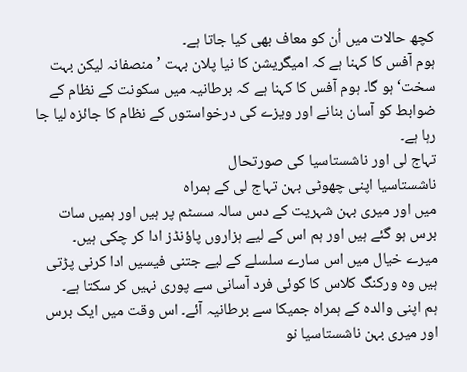کچھ حالات میں اُن کو معاف بھی کیا جاتا ہے۔
ہوم آفس کا کہنا ہے کہ امیگریشن کا نیا پلان بہت ’منصفانہ لیکن بہت سخت‘ ہو گا۔ ہوم آفس کا کہنا ہے کہ برطانیہ میں سکونت کے نظام کے ضوابط کو آسان بنانے اور ویزے کی درخواستوں کے نظام کا جائزہ لیا جا رہا ہے۔
تہاج لی اور ناشستاسیا کی صورتحال
ناشستاسیا اپنی چھوٹی بہن تہاج لی کے ہمراہ
میں اور میری بہن شہریت کے دس سالہ سسٹم پر ہیں اور ہمیں سات برس ہو گئے ہیں اور ہم اس کے لیے ہزاروں پاؤنڈز ادا کر چکی ہیں۔
میرے خیال میں اس سارے سلسلے کے لیے جتنی فیسیں ادا کرنی پڑتی ہیں وہ ورکنگ کلاس کا کوئی فرد آسانی سے پوری نہیں کر سکتا ہے۔
ہم اپنی والدہ کے ہمراہ جمیکا سے برطانیہ آئے۔ اس وقت میں ایک برس اور میری بہن ناشستاسیا نو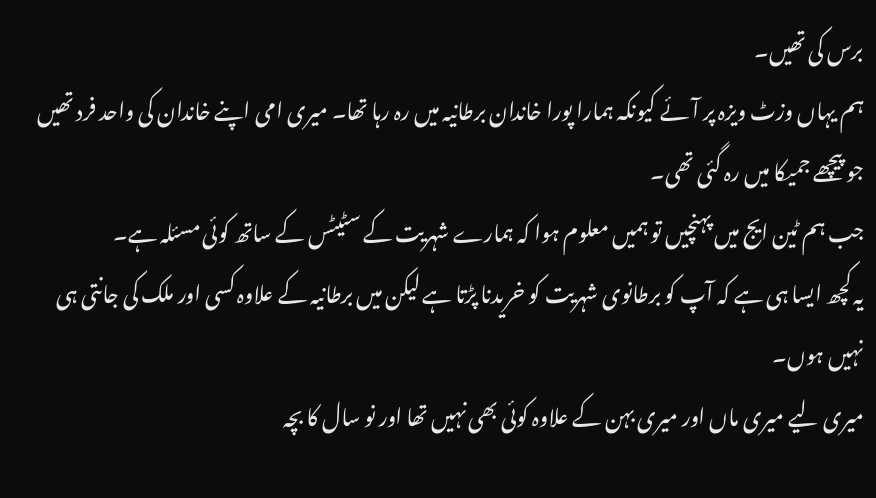برس کی تھیں۔
ہم یہاں وزٹ ویزہ پر آئے کیونکہ ہمارا پورا خاندان برطانیہ میں رہ رہا تھا۔ میری امی اپنے خاندان کی واحد فرد تھیں جو پیچھے جمیکا میں رہ گئی تھی۔
جب ہم ٹین ایج میں پہنچیں تو ہمیں معلوم ہوا کہ ہمارے شہریت کے سٹیٹس کے ساتھ کوئی مسئلہ ہے۔
یہ کچھ ایسا ہی ہے کہ آپ کو برطانوی شہریت کو خریدنا پڑتا ہے لیکن میں برطانیہ کے علاوہ کسی اور ملک کی جانتی ہی نہیں ہوں۔
میری لیے میری ماں اور میری بہن کے علاوہ کوئی بھی نہیں تھا اور نو سال کا بچہ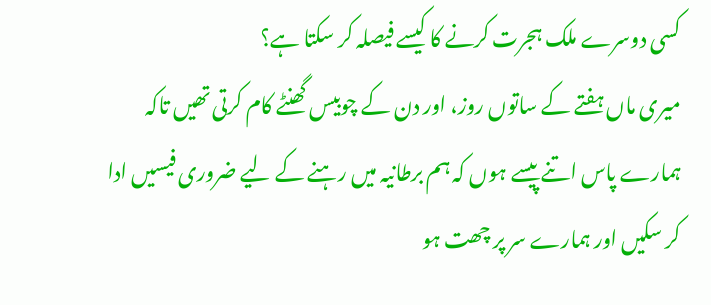کسی دوسرے ملک ہجرت کرنے کا کیسے فیصلہ کر سکتا ہے؟
میری ماں ہفتے کے ساتوں روز، اور دن کے چوبیس گھنٹے کام کرتی تھیں تاکہ ہمارے پاس اتنے پیسے ہوں کہ ہم برطانیہ میں رہنے کے لیے ضروری فیسیں ادا کر سکیں اور ہمارے سر پر چھت ہو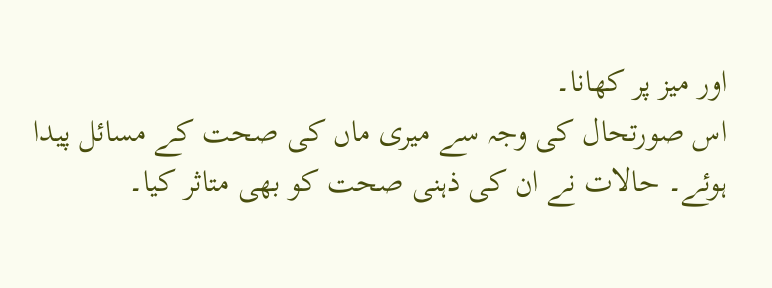اور میز پر کھانا۔
اس صورتحال کی وجہ سے میری ماں کی صحت کے مسائل پیدا ہوئے۔ حالات نے ان کی ذہنی صحت کو بھی متاثر کیا۔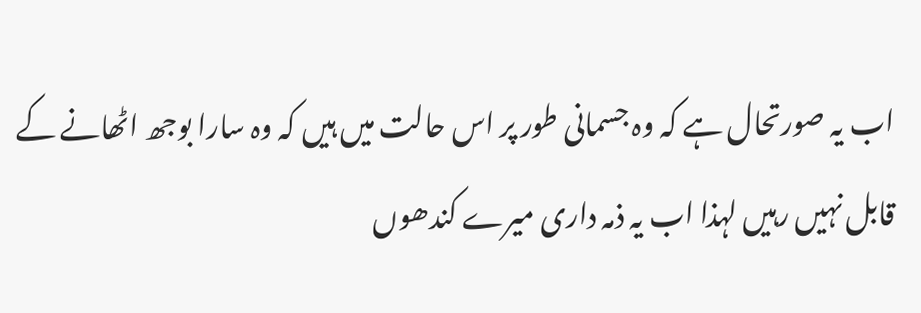اب یہ صورتحال ہے کہ وہ جسمانی طور پر اس حالت میں ہیں کہ وہ سارا بوجھ اٹھانے کے قابل نہیں رہیں لہذا اب یہ ذمہ داری میرے کندھوں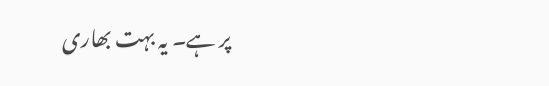پر ہے۔ یہ بہت بھاری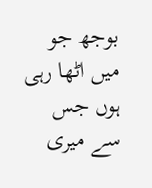بوجھ جو میں اٹھا رہی ہوں جس سے میری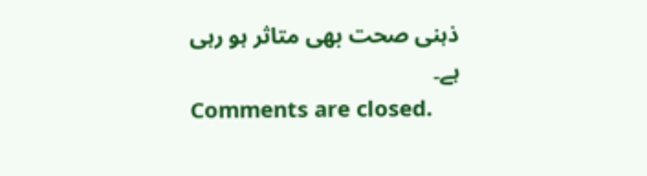ذہنی صحت بھی متاثر ہو رہی ہے۔
Comments are closed.